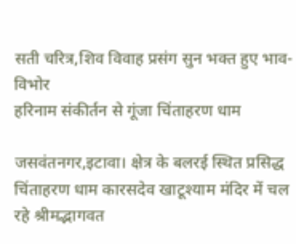सती चरित्र,शिव विवाह प्रसंग सुन भक्त हुए भाव-विभोर
हरिनाम संकीर्तन से गूंजा चिंताहरण धाम

जसवंतनगर,इटावा। क्षेत्र के बलरई स्थित प्रसिद्ध चिंताहरण धाम कारसदेव खाटूश्याम मंदिर में चल रहे श्रीमद्भागवत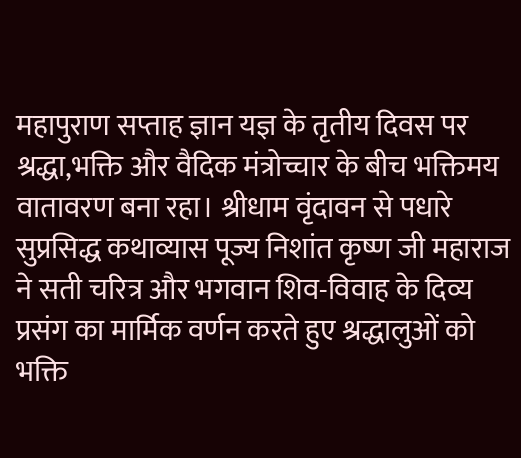महापुराण सप्ताह ज्ञान यज्ञ के तृतीय दिवस पर श्रद्धा,भक्ति और वैदिक मंत्रोच्चार के बीच भक्तिमय वातावरण बना रहा। श्रीधाम वृंदावन से पधारे सुप्रसिद्ध कथाव्यास पूज्य निशांत कृष्ण जी महाराज ने सती चरित्र और भगवान शिव-विवाह के दिव्य प्रसंग का मार्मिक वर्णन करते हुए श्रद्धालुओं को भक्ति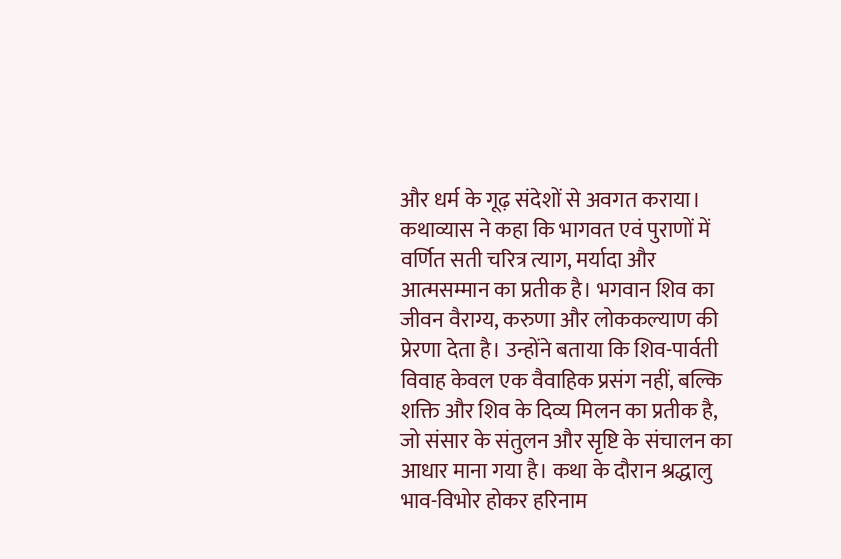और धर्म के गूढ़ संदेशों से अवगत कराया।
कथाव्यास ने कहा कि भागवत एवं पुराणों में वर्णित सती चरित्र त्याग, मर्यादा और आत्मसम्मान का प्रतीक है। भगवान शिव का जीवन वैराग्य, करुणा और लोककल्याण की प्रेरणा देता है। उन्होंने बताया कि शिव-पार्वती विवाह केवल एक वैवाहिक प्रसंग नहीं, बल्कि शक्ति और शिव के दिव्य मिलन का प्रतीक है, जो संसार के संतुलन और सृष्टि के संचालन का आधार माना गया है। कथा के दौरान श्रद्धालु भाव-विभोर होकर हरिनाम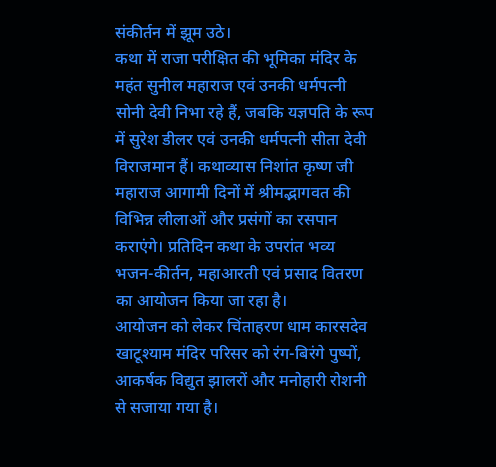संकीर्तन में झूम उठे।
कथा में राजा परीक्षित की भूमिका मंदिर के महंत सुनील महाराज एवं उनकी धर्मपत्नी सोनी देवी निभा रहे हैं, जबकि यज्ञपति के रूप में सुरेश डीलर एवं उनकी धर्मपत्नी सीता देवी विराजमान हैं। कथाव्यास निशांत कृष्ण जी महाराज आगामी दिनों में श्रीमद्भागवत की विभिन्न लीलाओं और प्रसंगों का रसपान कराएंगे। प्रतिदिन कथा के उपरांत भव्य भजन-कीर्तन, महाआरती एवं प्रसाद वितरण का आयोजन किया जा रहा है।
आयोजन को लेकर चिंताहरण धाम कारसदेव खाटूश्याम मंदिर परिसर को रंग-बिरंगे पुष्पों, आकर्षक विद्युत झालरों और मनोहारी रोशनी से सजाया गया है।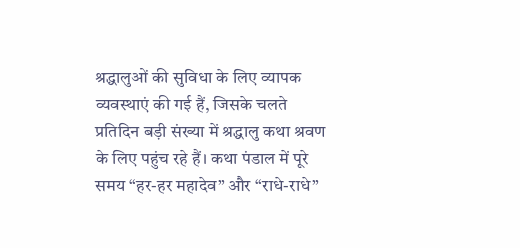श्रद्धालुओं की सुविधा के लिए व्यापक व्यवस्थाएं की गई हैं, जिसके चलते प्रतिदिन बड़ी संख्या में श्रद्धालु कथा श्रवण के लिए पहुंच रहे हैं। कथा पंडाल में पूरे समय “हर-हर महादेव” और “राधे-राधे”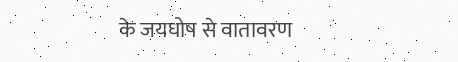के जयघोष से वातावरण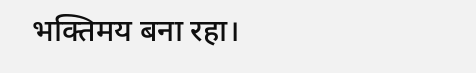भक्तिमय बना रहा।